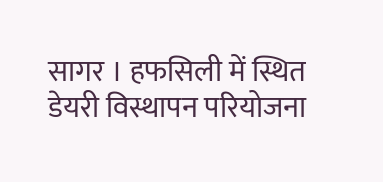सागर । हफसिली में स्थित डेयरी विस्थापन परियोजना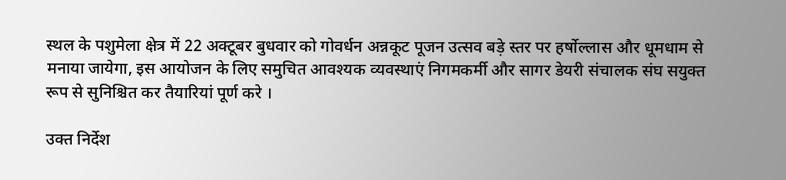स्थल के पशुमेला क्षेत्र में 22 अक्टूबर बुधवार को गोवर्धन अन्नकूट पूजन उत्सव बड़े स्तर पर हर्षोल्लास और धूमधाम से मनाया जायेगा, इस आयोजन के लिए समुचित आवश्यक व्यवस्थाएं निगमकर्मी और सागर डेयरी संचालक संघ सयुक्त रूप से सुनिश्चित कर तैयारियां पूर्ण करे ।

उक्त निर्देश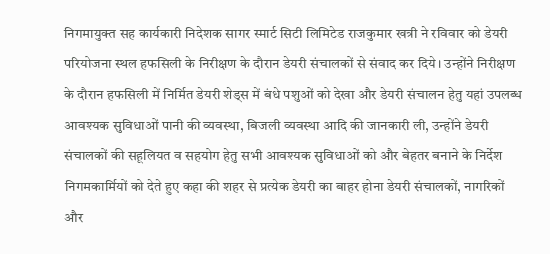निगमायुक्त सह कार्यकारी निदेशक सागर स्मार्ट सिटी लिमिटेड राजकुमार खत्री ने रविवार को डेयरी परियोजना स्थल हफसिली के निरीक्षण के दौरान डेयरी संचालकों से संवाद कर दिये। उन्होंने निरीक्षण के दौरान हफसिली में निर्मित डेयरी शेड्स में बंधे पशुओं को देखा और डेयरी संचालन हेतु यहां उपलब्ध आवश्यक सुविधाओं पानी की व्यवस्था, बिजली व्यवस्था आदि की जानकारी ली, उन्होंने डेयरी संचालकों की सहूलियत व सहयोग हेतु सभी आवश्यक सुविधाओं को और बेहतर बनाने के निर्देश निगमकार्मियों को देते हुए कहा की शहर से प्रत्येक डेयरी का बाहर होना डेयरी संचालकों, नागरिकों और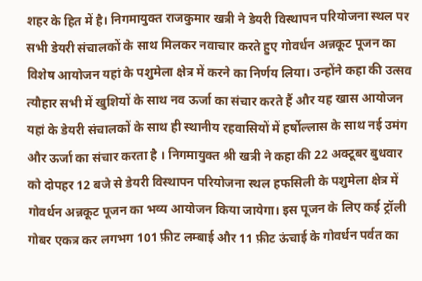शहर के हित में है। निगमायुक्त राजकुमार खत्री ने डेयरी विस्थापन परियोजना स्थल पर सभी डेयरी संचालकों के साथ मिलकर नवाचार करते हुए गोवर्धन अन्नकूट पूजन का विशेष आयोजन यहां के पशुमेला क्षेत्र में करने का निर्णय लिया। उन्होंने कहा की उत्सव त्यौहार सभी में खुशियों के साथ नव ऊर्जा का संचार करते हैं और यह खास आयोजन यहां के डेयरी संचालकों के साथ ही स्थानीय रहवासियों में हर्षोल्लास के साथ नई उमंग और ऊर्जा का संचार करता है । निगमायुक्त श्री खत्री ने कहा की 22 अक्टूबर बुधवार को दोपहर 12 बजे से डेयरी विस्थापन परियोजना स्थल हफसिली के पशुमेला क्षेत्र में गोवर्धन अन्नकूट पूजन का भव्य आयोजन किया जायेगा। इस पूजन के लिए कई ट्रॉली गोबर एकत्र कर लगभग 101 फ़ीट लम्बाई और 11 फ़ीट ऊंचाई के गोवर्धन पर्वत का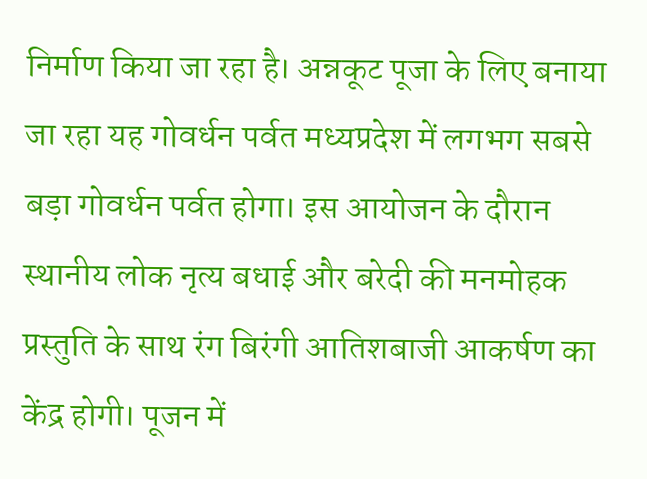निर्माण किया जा रहा है। अन्नकूट पूजा के लिए बनाया जा रहा यह गोवर्धन पर्वत मध्यप्रदेश में लगभग सबसे बड़ा गोवर्धन पर्वत होगा। इस आयोजन के दौरान स्थानीय लोक नृत्य बधाई और बरेदी की मनमोहक प्रस्तुति के साथ रंग बिरंगी आतिशबाजी आकर्षण का केंद्र होगी। पूजन में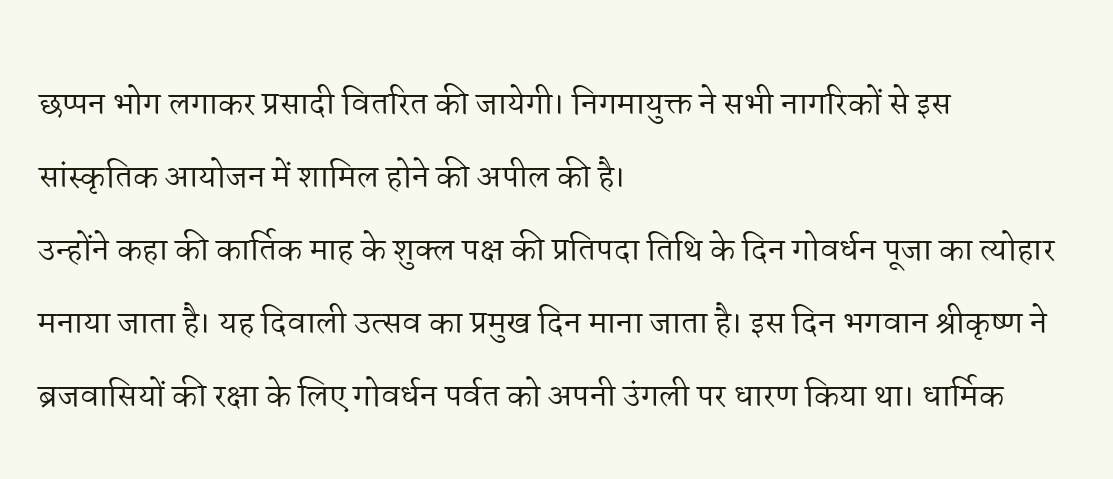छप्पन भोग लगाकर प्रसादी वितरित की जायेगी। निगमायुक्त ने सभी नागरिकों से इस सांस्कृतिक आयोजन में शामिल होने की अपील की है।
उन्होंने कहा की कार्तिक माह के शुक्ल पक्ष की प्रतिपदा तिथि के दिन गोवर्धन पूजा का त्योहार मनाया जाता है। यह दिवाली उत्सव का प्रमुख दिन माना जाता है। इस दिन भगवान श्रीकृष्ण ने ब्रजवासियों की रक्षा के लिए गोवर्धन पर्वत को अपनी उंगली पर धारण किया था। धार्मिक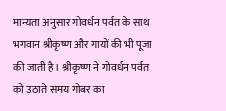मान्यता अनुसार गोवर्धन पर्वत के साथ भगवान श्रीकृष्ण और गायों की भी पूजा की जाती है। श्रीकृष्ण ने गोवर्धन पर्वत को उठाते समय गोबर का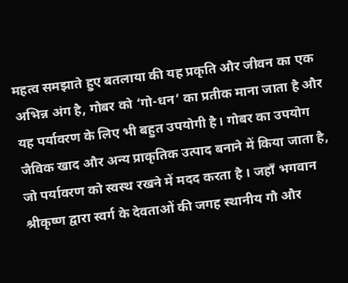महत्व समझाते हुए बतलाया की यह प्रकृति और जीवन का एक अभिन्न अंग है, गोबर को ‘गो-धन’ का प्रतीक माना जाता है और यह पर्यावरण के लिए भी बहुत उपयोगी है। गोबर का उपयोग जैविक खाद और अन्य प्राकृतिक उत्पाद बनाने में किया जाता है, जो पर्यावरण को स्वस्थ रखने में मदद करता है । जहाँ भगवान श्रीकृष्ण द्वारा स्वर्ग के देवताओं की जगह स्थानीय गौ और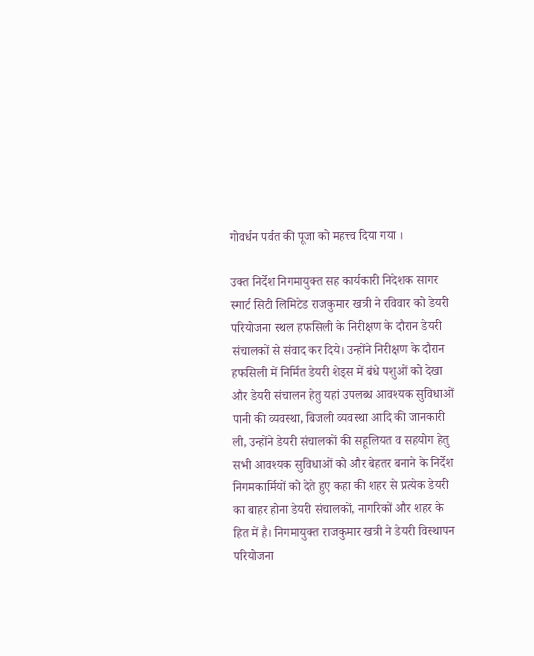गोवर्धन पर्वत की पूजा को महत्त्व दिया गया ।

उक्त निर्देश निगमायुक्त सह कार्यकारी निदेशक सागर स्मार्ट सिटी लिमिटेड राजकुमार खत्री ने रविवार को डेयरी परियोजना स्थल हफसिली के निरीक्षण के दौरान डेयरी संचालकों से संवाद कर दिये। उन्होंने निरीक्षण के दौरान हफसिली में निर्मित डेयरी शेड्स में बंधे पशुओं को देखा और डेयरी संचालन हेतु यहां उपलब्ध आवश्यक सुविधाओं पानी की व्यवस्था, बिजली व्यवस्था आदि की जानकारी ली, उन्होंने डेयरी संचालकों की सहूलियत व सहयोग हेतु सभी आवश्यक सुविधाओं को और बेहतर बनाने के निर्देश निगमकार्मियों को देते हुए कहा की शहर से प्रत्येक डेयरी का बाहर होना डेयरी संचालकों, नागरिकों और शहर के हित में है। निगमायुक्त राजकुमार खत्री ने डेयरी विस्थापन परियोजना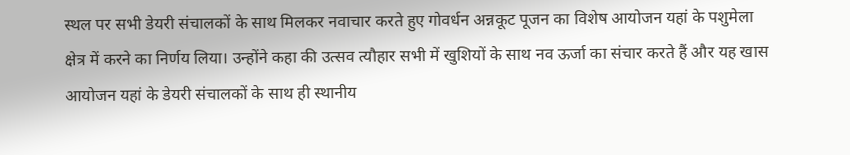स्थल पर सभी डेयरी संचालकों के साथ मिलकर नवाचार करते हुए गोवर्धन अन्नकूट पूजन का विशेष आयोजन यहां के पशुमेला क्षेत्र में करने का निर्णय लिया। उन्होंने कहा की उत्सव त्यौहार सभी में खुशियों के साथ नव ऊर्जा का संचार करते हैं और यह खास आयोजन यहां के डेयरी संचालकों के साथ ही स्थानीय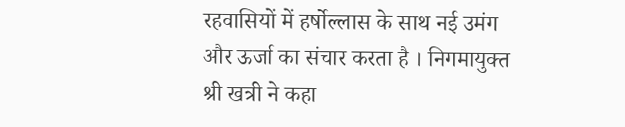रहवासियों में हर्षोल्लास के साथ नई उमंग और ऊर्जा का संचार करता है । निगमायुक्त श्री खत्री ने कहा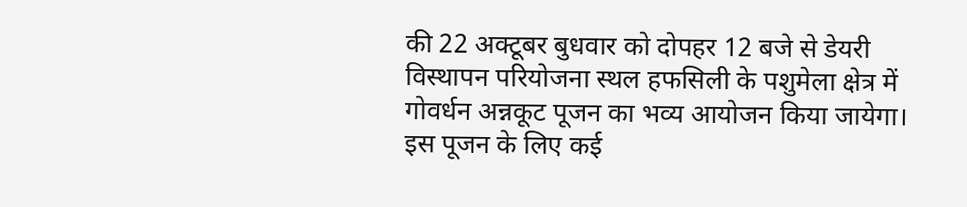की 22 अक्टूबर बुधवार को दोपहर 12 बजे से डेयरी विस्थापन परियोजना स्थल हफसिली के पशुमेला क्षेत्र में गोवर्धन अन्नकूट पूजन का भव्य आयोजन किया जायेगा। इस पूजन के लिए कई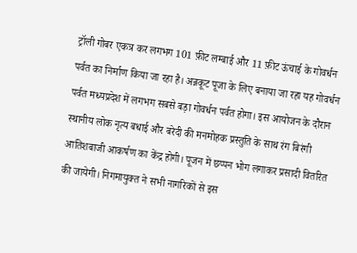ट्रॉली गोबर एकत्र कर लगभग 101 फ़ीट लम्बाई और 11 फ़ीट ऊंचाई के गोवर्धन पर्वत का निर्माण किया जा रहा है। अन्नकूट पूजा के लिए बनाया जा रहा यह गोवर्धन पर्वत मध्यप्रदेश में लगभग सबसे बड़ा गोवर्धन पर्वत होगा। इस आयोजन के दौरान स्थानीय लोक नृत्य बधाई और बरेदी की मनमोहक प्रस्तुति के साथ रंग बिरंगी आतिशबाजी आकर्षण का केंद्र होगी। पूजन में छप्पन भोग लगाकर प्रसादी वितरित की जायेगी। निगमायुक्त ने सभी नागरिकों से इस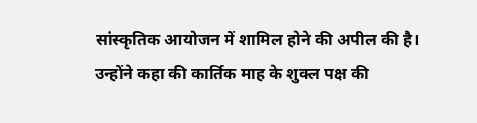सांस्कृतिक आयोजन में शामिल होने की अपील की है।
उन्होंने कहा की कार्तिक माह के शुक्ल पक्ष की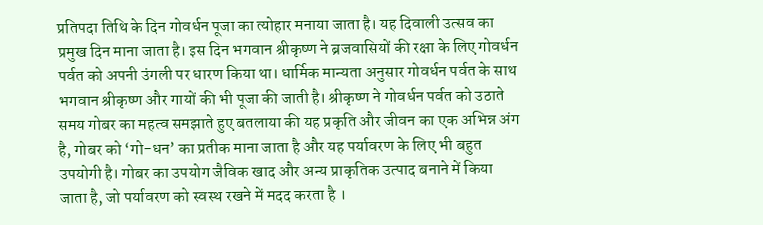प्रतिपदा तिथि के दिन गोवर्धन पूजा का त्योहार मनाया जाता है। यह दिवाली उत्सव का प्रमुख दिन माना जाता है। इस दिन भगवान श्रीकृष्ण ने ब्रजवासियों की रक्षा के लिए गोवर्धन पर्वत को अपनी उंगली पर धारण किया था। धार्मिक मान्यता अनुसार गोवर्धन पर्वत के साथ भगवान श्रीकृष्ण और गायों की भी पूजा की जाती है। श्रीकृष्ण ने गोवर्धन पर्वत को उठाते समय गोबर का महत्व समझाते हुए बतलाया की यह प्रकृति और जीवन का एक अभिन्न अंग है, गोबर को ‘गो-धन’ का प्रतीक माना जाता है और यह पर्यावरण के लिए भी बहुत उपयोगी है। गोबर का उपयोग जैविक खाद और अन्य प्राकृतिक उत्पाद बनाने में किया जाता है, जो पर्यावरण को स्वस्थ रखने में मदद करता है ।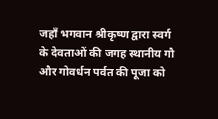जहाँ भगवान श्रीकृष्ण द्वारा स्वर्ग के देवताओं की जगह स्थानीय गौ और गोवर्धन पर्वत की पूजा को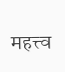महत्त्व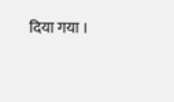दिया गया ।